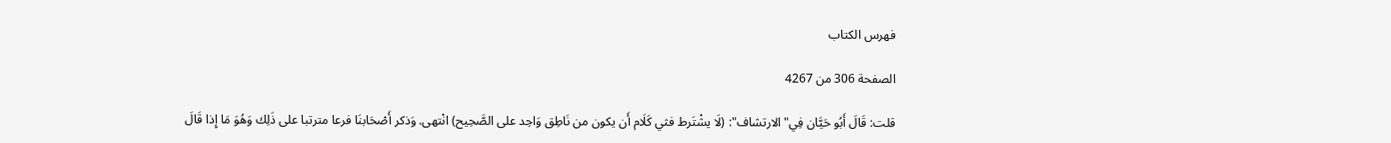فهرس الكتاب

الصفحة 306 من 4267

قلت: قَالَ أَبُو حَيَّان فِي"الارتشاف": (لَا يشْتَرط فثي كَلَام أَن يكون من نَاطِق وَاحِد على الصَّحِيح) انْتهى. وَذكر أَصْحَابنَا فرعا مترتبا على ذَلِك وَهُوَ مَا إِذا قَالَ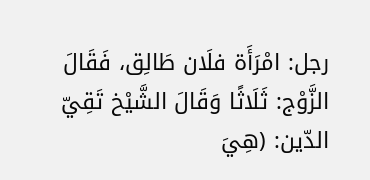رجل: امْرَأَة فلَان طَالِق، فَقَالَ الزَّوْج: ثَلَاثًا وَقَالَ الشَّيْخ تَقِيّ الدّين: (هِيَ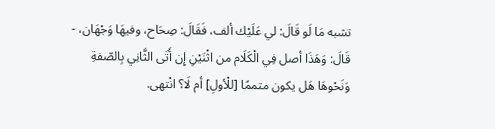تشبه مَا لَو قَالَ: لي عَلَيْك ألف، فَقَالَ: صِحَاح، وفيهَا وَجْهَان، - قَالَ: وَهَذَا أصل فِي الْكَلَام من اثْنَيْنِ إِن أَتَى الثَّانِي بِالصّفةِ وَنَحْوهَا هَل يكون متممًا [للْأولِ] أم لَا؟ انْتهى.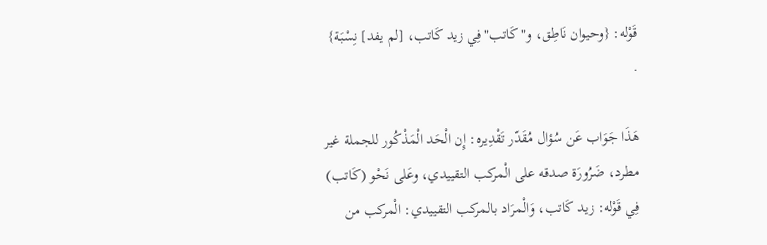قَوْله: {وحيوان نَاطِق، و"كَاتب"فِي زيد كَاتب، [لم يفد] نِسْبَة} .

هَذَا جَوَاب عَن سُؤال مُقَدّر تَقْدِيره: إِن الْحَد الْمَذْكُور للجملة غير مطرد، ضَرُورَة صدقه على الْمركب التقييدي، وعَلى نَحْو (كَاتب) فِي قَوْله: زيد كَاتب، وَالْمرَاد بالمركب التقييدي: الْمركب من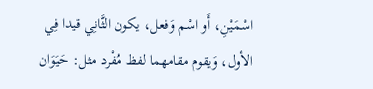اسْمَيْنِ، أَو اسْم وَفعل، يكون الثَّانِي قيدا فِي الأول، وَيقوم مقامهما لفظ مُفْرد مثل: حَيَوَان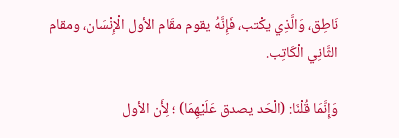نَاطِق، وَالَّذِي يكْتب، فَإِنَّهُ يقوم مقَام الأول الْإِنْسَان، ومقام الثَّانِي الْكَاتِب.

وَإِنَّمَا قُلْنَا: (الْحَد يصدق عَلَيْهِمَا) ؛ لِأَن الأول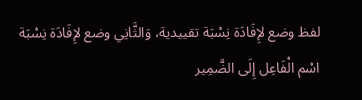لفظ وضع لإِفَادَة نِسْبَة تقييدية، وَالثَّانِي وضع لإِفَادَة نِسْبَة اسْم الْفَاعِل إِلَى الضَّمِير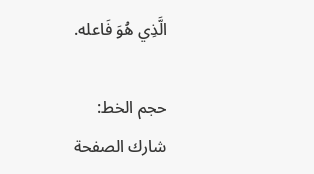الَّذِي هُوَ فَاعله.

حجم الخط:
شارك الصفحة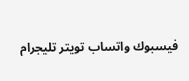فيسبوك واتساب تويتر تليجرام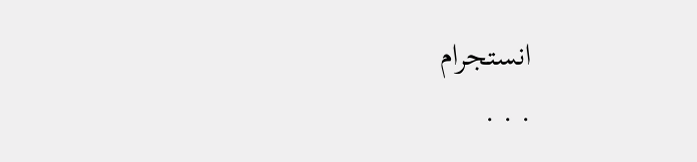انستجرام
. . .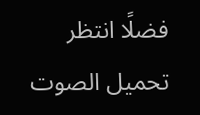فضلًا انتظر تحميل الصوت